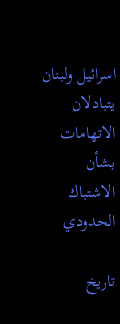اسرائيل ولبنان يتبادلان الاتهامات بشأن الاشتباك الحدودي

تاريخ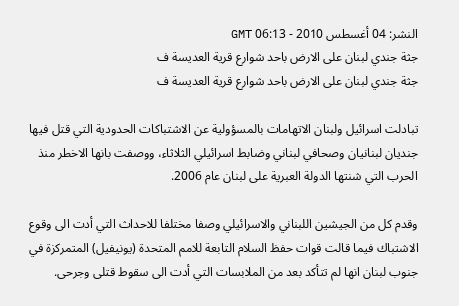النشر: 04 أغسطس 2010 - 06:13 GMT
جثة جندي لبنان على الارض باحد شوارع قرية العديسة ف
جثة جندي لبنان على الارض باحد شوارع قرية العديسة ف

تبادلت اسرائيل ولبنان الاتهامات بالمسؤولية عن الاشتباكات الحدودية التي قتل فيها جنديان لبنانيان وصحافي لبناني وضابط اسرائيلي الثلاثاء، ووصفت بانها الاخطر منذ الحرب التي شنتها الدولة العبرية على لبنان عام 2006.

وقدم كل من الجيشين اللبناني والاسرائيلي وصفا مختلفا للاحداث التي أدت الى وقوع الاشتباك فيما قالت قوات حفظ السلام التابعة للامم المتحدة (يونيفيل) المتمركزة في جنوب لبنان انها لم تتأكد بعد من الملابسات التي أدت الى سقوط قتلى وجرحى.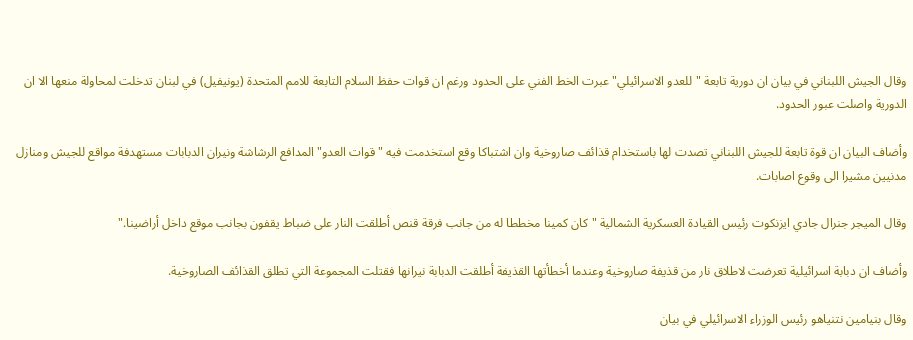وقال الجيش اللبناني في بيان ان دورية تابعة "للعدو الاسرائيلي" عبرت الخط الفني على الحدود ورغم ان قوات حفظ السلام التابعة للامم المتحدة (يونيفيل) في لبنان تدخلت لمحاولة منعها الا ان الدورية واصلت عبور الحدود.

وأضاف البيان ان قوة تابعة للجيش اللبناني تصدت لها باستخدام قذائف صاروخية وان اشتباكا وقع استخدمت فيه "قوات العدو" المدافع الرشاشة ونيران الدبابات مستهدفة مواقع للجيش ومنازل مدنيين مشيرا الى وقوع اصابات.

وقال الميجر جنرال جادي ايزنكوت رئيس القيادة العسكرية الشمالية "كان كمينا مخططا له من جانب فرقة قنص أطلقت النار على ضباط يقفون بجانب موقع داخل أراضينا."

وأضاف ان دبابة اسرائيلية تعرضت لاطلاق نار من قذيفة صاروخية وعندما أخطأتها القذيفة أطلقت الدبابة نيرانها فقتلت المجموعة التي تطلق القذائف الصاروخية.

وقال بنيامين نتنياهو رئيس الوزراء الاسرائيلي في بيان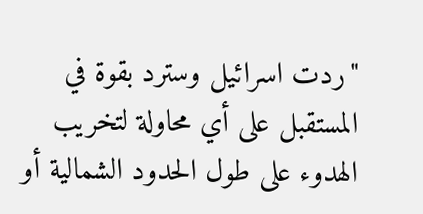"ردت اسرائيل وسترد بقوة في المستقبل على أي محاولة لتخريب الهدوء على طول الحدود الشمالية أو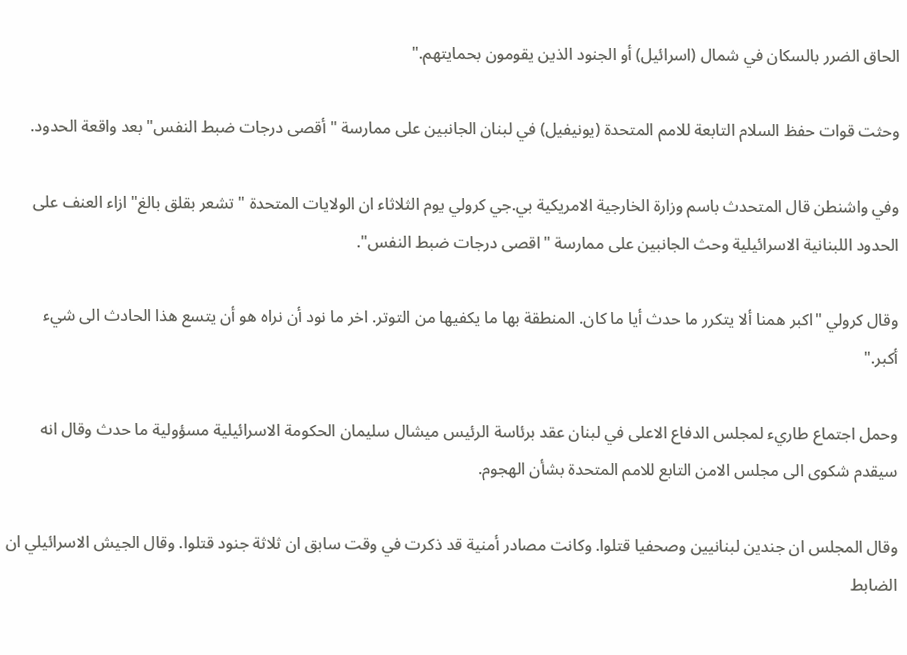الحاق الضرر بالسكان في شمال (اسرائيل) أو الجنود الذين يقومون بحمايتهم."

وحثت قوات حفظ السلام التابعة للامم المتحدة (يونيفيل) في لبنان الجانبين على ممارسة "أقصى درجات ضبط النفس" بعد واقعة الحدود.

وفي واشنطن قال المتحدث باسم وزارة الخارجية الامريكية بي.جي كرولي يوم الثلاثاء ان الولايات المتحدة "تشعر بقلق بالغ" ازاء العنف على الحدود اللبنانية الاسرائيلية وحث الجانبين على ممارسة "اقصى درجات ضبط النفس".

وقال كرولي "اكبر همنا ألا يتكرر ما حدث أيا ما كان. المنطقة بها ما يكفيها من التوتر. اخر ما نود أن نراه هو أن يتسع هذا الحادث الى شيء أكبر."

وحمل اجتماع طاريء لمجلس الدفاع الاعلى في لبنان عقد برئاسة الرئيس ميشال سليمان الحكومة الاسرائيلية مسؤولية ما حدث وقال انه سيقدم شكوى الى مجلس الامن التابع للامم المتحدة بشأن الهجوم.

وقال المجلس ان جندين لبنانيين وصحفيا قتلوا. وكانت مصادر أمنية قد ذكرت في وقت سابق ان ثلاثة جنود قتلوا. وقال الجيش الاسرائيلي ان الضابط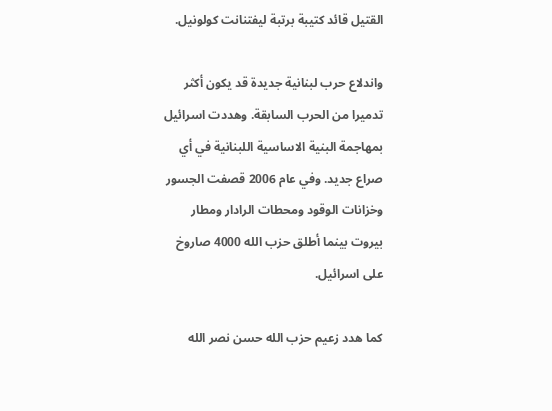القتيل قائد كتيبة برتبة ليفتنانت كولونيل.

واندلاع حرب لبنانية جديدة قد يكون أكثر تدميرا من الحرب السابقة. وهددت اسرائيل بمهاجمة البنية الاساسية اللبنانية في أي صراع جديد. وفي عام 2006 قصفت الجسور وخزانات الوقود ومحطات الرادار ومطار بيروت بينما أطلق حزب الله 4000 صاروخ على اسرائيل.

كما هدد زعيم حزب الله حسن نصر الله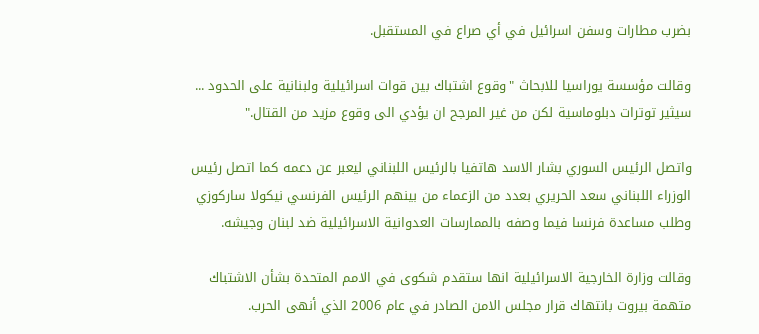بضرب مطارات وسفن اسرائيل في أي صراع في المستقبل.

وقالت مؤسسة يوراسيا للابحاث "وقوع اشتباك بين قوات اسرائيلية ولبنانية على الحدود ... سيثير توترات دبلوماسية لكن من غير المرجح ان يؤدي الى وقوع مزيد من القتال."

واتصل الرئيس السوري بشار الاسد هاتفيا بالرئيس اللبناني ليعبر عن دعمه كما اتصل رئيس الوزراء اللبناني سعد الحريري بعدد من الزعماء من بينهم الرئيس الفرنسي نيكولا ساركوزي وطلب مساعدة فرنسا فيما وصفه بالممارسات العدوانية الاسرائيلية ضد لبنان وجيشه.

وقالت وزارة الخارجية الاسرائيلية انها ستقدم شكوى في الامم المتحدة بشأن الاشتباك متهمة بيروت بانتهاك قرار مجلس الامن الصادر في عام 2006 الذي أنهى الحرب.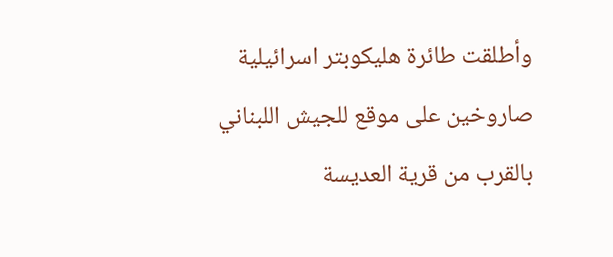وأطلقت طائرة هليكوبتر اسرائيلية صاروخين على موقع للجيش اللبناني بالقرب من قرية العديسة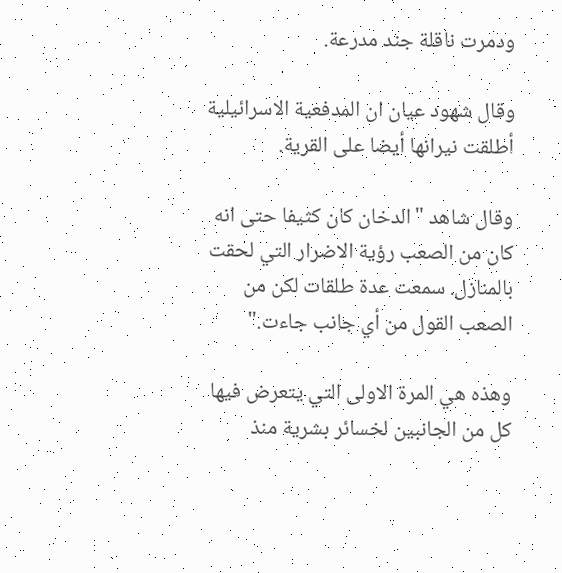ودمرت ناقلة جند مدرعة.

وقال شهود عيان ان المدفعية الاسرائيلية أطلقت نيرانها أيضا على القرية.

وقال شاهد "الدخان كان كثيفا حتى انه كان من الصعب رؤية الاضرار التي لحقت بالمنازل. سمعت عدة طلقات لكن من الصعب القول من أي جانب جاءت."

وهذه هي المرة الاولى التي يتعرض فيها كل من الجانبين لخسائر بشرية منذ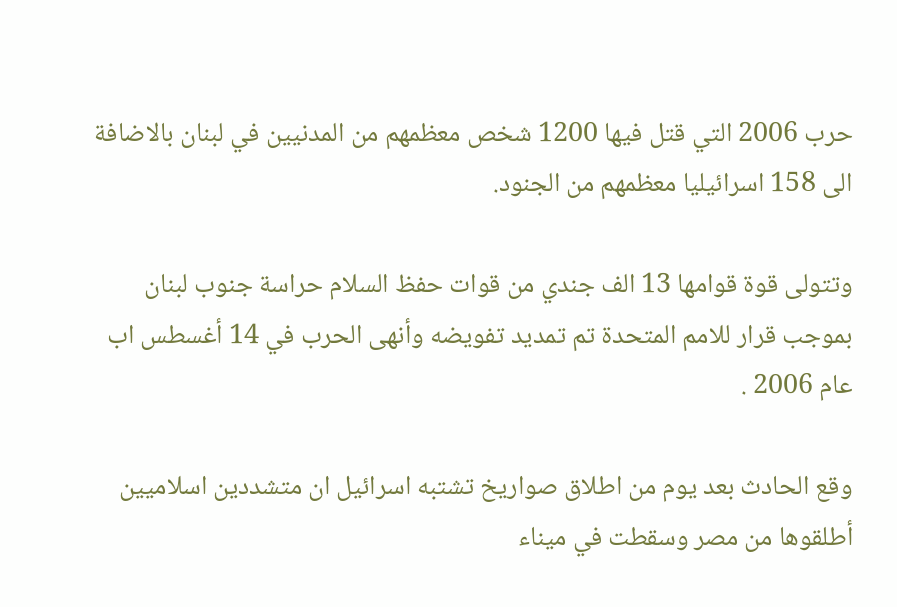حرب 2006 التي قتل فيها 1200 شخص معظمهم من المدنيين في لبنان بالاضافة الى 158 اسرائيليا معظمهم من الجنود.

وتتولى قوة قوامها 13 الف جندي من قوات حفظ السلام حراسة جنوب لبنان بموجب قرار للامم المتحدة تم تمديد تفويضه وأنهى الحرب في 14 أغسطس اب عام 2006 .

وقع الحادث بعد يوم من اطلاق صواريخ تشتبه اسرائيل ان متشددين اسلاميين أطلقوها من مصر وسقطت في ميناء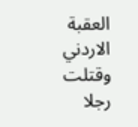العقبة الاردني وقتلت رجلا